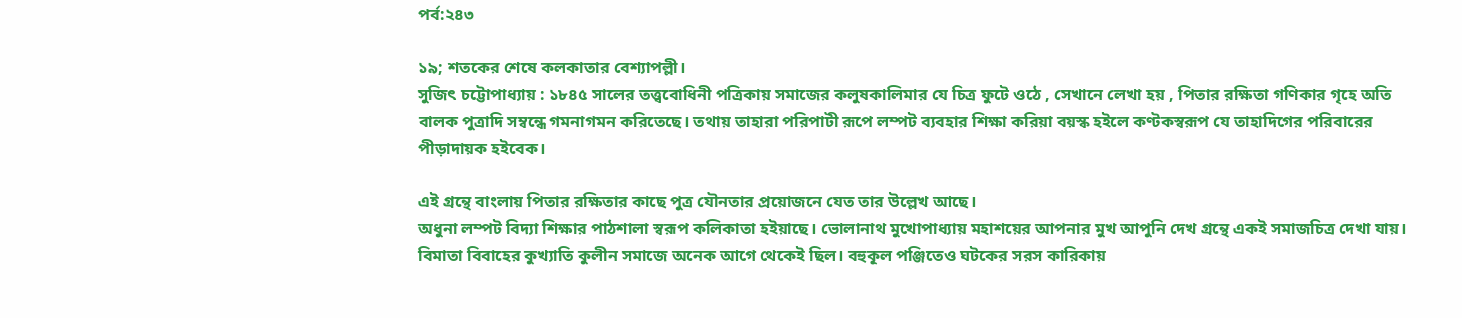পর্ব:২৪৩

১৯; শতকের শেষে কলকাতার বেশ্যাপল্লী।
সুজিৎ চট্টোপাধ্যায় : ১৮৪৫ সালের তত্ত্ববোধিনী পত্রিকায় সমাজের কলুষকালিমার যে চিত্র ফুটে ওঠে , সেখানে লেখা হয় , পিতার রক্ষিতা গণিকার গৃহে অতি বালক পুত্রাদি সম্বন্ধে গমনাগমন করিতেছে। তথায় তাহারা পরিপাটী রূপে লম্পট ব্যবহার শিক্ষা করিয়া বয়স্ক হইলে কণ্টকস্বরূপ যে তাহাদিগের পরিবারের পীড়াদায়ক হইবেক।

এই গ্রন্থে বাংলায় পিতার রক্ষিতার কাছে পুত্র যৌনতার প্রয়োজনে যেত তার উল্লেখ আছে।
অধুনা লম্পট বিদ্যা শিক্ষার পাঠশালা স্বরূপ কলিকাতা হইয়াছে। ভোলানাথ মুখোপাধ্যায় মহাশয়ের আপনার মুখ আপুনি দেখ গ্রন্থে একই সমাজচিত্র দেখা যায়। বিমাতা বিবাহের কুখ্যাতি কুলীন সমাজে অনেক আগে থেকেই ছিল। বহুকূল পঞ্জিতেও ঘটকের সরস কারিকায়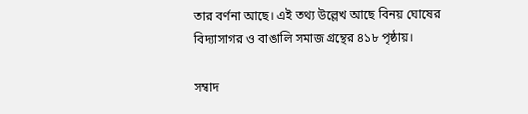তার বর্ণনা আছে। এই তথ্য উল্লেখ আছে বিনয় ঘোষের বিদ্যাসাগর ও বাঙালি সমাজ গ্রন্থের ৪১৮ পৃষ্ঠায়।

সম্বাদ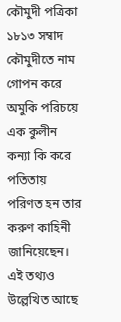কৌমুদী পত্রিকা
১৮১৩ সম্বাদ কৌমুদীতে নাম গোপন করে অমুকি পরিচয়ে এক কুলীন কন্যা কি করে পতিতায় পরিণত হন তার করুণ কাহিনী জানিয়েছেন। এই তথ্যও উল্লেখিত আছে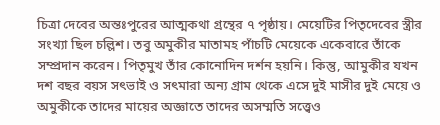চিত্রা দেবের অন্তঃপুরের আত্মকথা গ্রন্থের ৭ পৃষ্ঠায়। মেয়েটির পিতৃদেবের স্ত্রীর সংখ্যা ছিল চল্লিশ। তবু অমুকীর মাতামহ পাঁচটি মেয়েকে একেবারে তাঁকে সম্প্রদান করেন। পিতৃমুখ তাঁর কোনোদিন দর্শন হয়নি। কিন্তু, আমুকীর যখন দশ বছর বয়স সৎভাই ও সৎমারা অন্য গ্রাম থেকে এসে দুই মাসীর দুই মেয়ে ও অমুকীকে তাদের মায়ের অজ্ঞাতে তাদের অসম্মতি সত্ত্বেও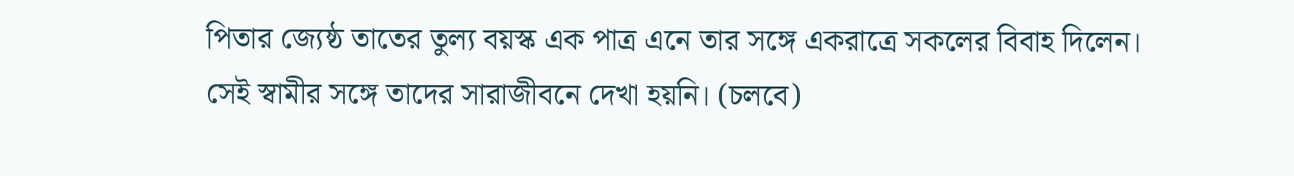পিতার জ্যেষ্ঠ তাতের তুল্য বয়স্ক এক পাত্র এনে তার সঙ্গে একরাত্রে সকলের বিবাহ দিলেন। সেই স্বামীর সঙ্গে তাদের সারাজীবনে দেখা হয়নি। (চলবে)